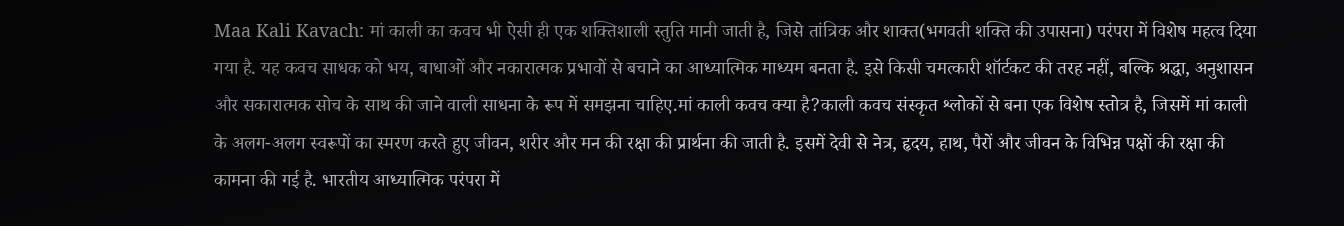Maa Kali Kavach: मां काली का कवच भी ऐसी ही एक शक्तिशाली स्तुति मानी जाती है, जिसे तांत्रिक और शाक्त(भगवती शक्ति की उपासना) परंपरा में विशेष महत्व दिया गया है. यह कवच साधक को भय, बाधाओं और नकारात्मक प्रभावों से बचाने का आध्यात्मिक माध्यम बनता है. इसे किसी चमत्कारी शॉर्टकट की तरह नहीं, बल्कि श्रद्धा, अनुशासन और सकारात्मक सोच के साथ की जाने वाली साधना के रूप में समझना चाहिए.मां काली कवच क्या है?काली कवच संस्कृत श्लोकों से बना एक विशेष स्तोत्र है, जिसमें मां काली के अलग-अलग स्वरूपों का स्मरण करते हुए जीवन, शरीर और मन की रक्षा की प्रार्थना की जाती है. इसमें देवी से नेत्र, हृदय, हाथ, पैरों और जीवन के विभिन्न पक्षों की रक्षा की कामना की गई है. भारतीय आध्यात्मिक परंपरा में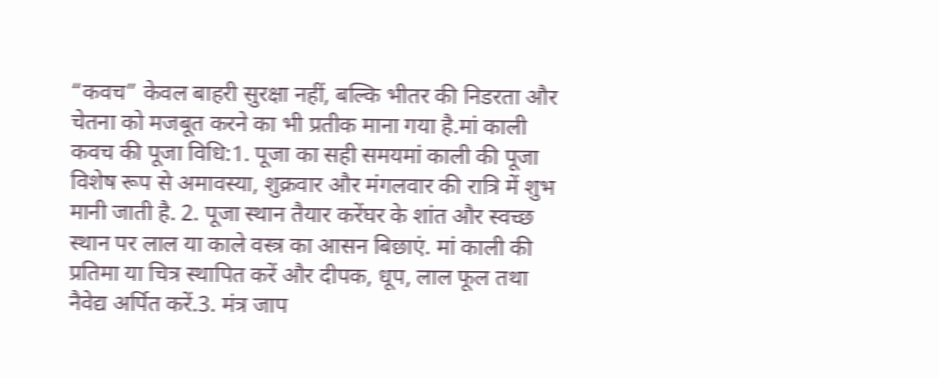“कवच” केवल बाहरी सुरक्षा नहीं, बल्कि भीतर की निडरता और चेतना को मजबूत करने का भी प्रतीक माना गया है.मां काली कवच की पूजा विधि:1. पूजा का सही समयमां काली की पूजा विशेष रूप से अमावस्या, शुक्रवार और मंगलवार की रात्रि में शुभ मानी जाती है. 2. पूजा स्थान तैयार करेंघर के शांत और स्वच्छ स्थान पर लाल या काले वस्त्र का आसन बिछाएं. मां काली की प्रतिमा या चित्र स्थापित करें और दीपक, धूप, लाल फूल तथा नैवेद्य अर्पित करें.3. मंत्र जाप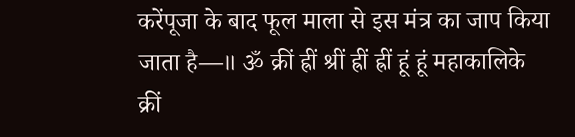करेंपूजा के बाद फूल माला से इस मंत्र का जाप किया जाता है—॥ ॐ क्रीं ह्रीं श्रीं ह्रीं ह्रीं हूं हूं महाकालिके क्रीं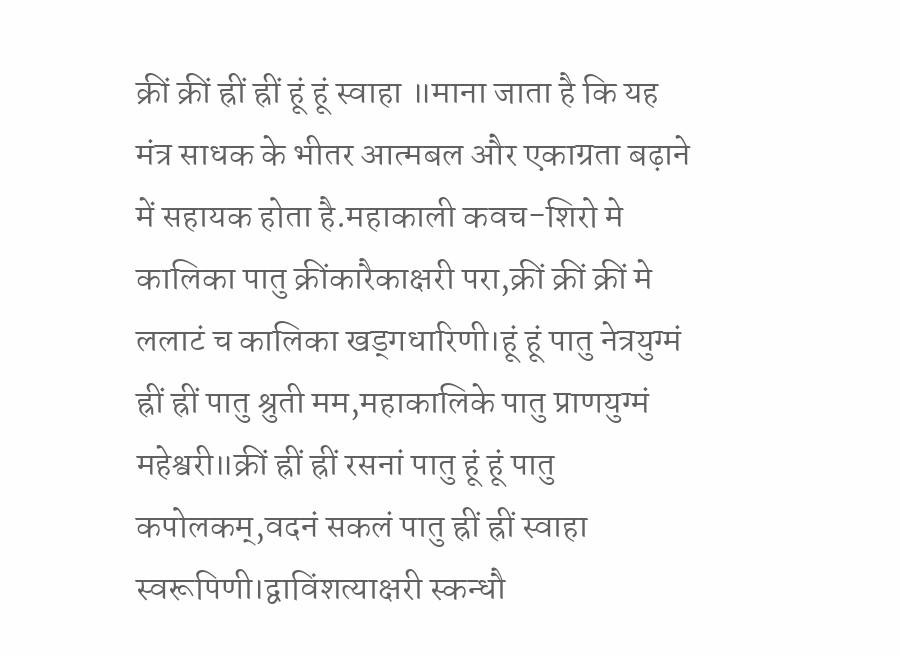क्रीं क्रीं ह्रीं ह्रीं हूं हूं स्वाहा ॥माना जाता है कि यह मंत्र साधक के भीतर आत्मबल और एकाग्रता बढ़ाने में सहायक होता है.महाकाली कवच-शिरो मे कालिका पातु क्रींकारैकाक्षरी परा,क्रीं क्रीं क्रीं मे ललाटं च कालिका खड्गधारिणी।हूं हूं पातु नेत्रयुग्मं ह्रीं ह्रीं पातु श्रुती मम,महाकालिके पातु प्राणयुग्मं महेश्वरी॥क्रीं ह्रीं ह्रीं रसनां पातु हूं हूं पातु कपोलकम्,वदनं सकलं पातु ह्रीं ह्रीं स्वाहा स्वरूपिणी।द्वाविंशत्याक्षरी स्कन्धौ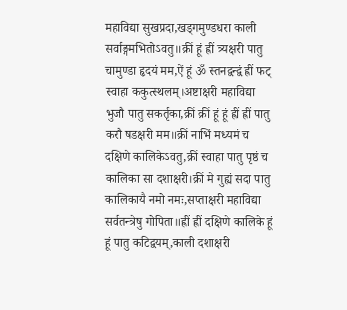महाविद्या सुखप्रदा,खड्गमुण्डधरा काली सर्वाङ्गमभितोऽवतु॥क्रीं हूं ह्रीं त्र्यक्षरी पातु चामुण्डा हृदयं मम,ऐं हूं ॐ स्तनद्वन्द्वं ह्रीं फट् स्वाहा ककुत्स्थलम्।अष्टाक्षरी महाविद्या भुजौ पातु सकर्तृका,क्रीं क्रीं हूं हूं ह्रीं ह्रीं पातु करौ षडक्षरी मम॥क्रीं नाभिं मध्यमं च दक्षिणे कालिकेऽवतु,क्रीं स्वाहा पातु पृष्ठं च कालिका सा दशाक्षरी।क्रीं मे गुह्यं सदा पातु कालिकायै नमो नमः,सप्ताक्षरी महाविद्या सर्वतन्त्रेषु गोपिता॥ह्रीं ह्रीं दक्षिणे कालिके हूं हूं पातु कटिद्वयम्,काली दशाक्षरी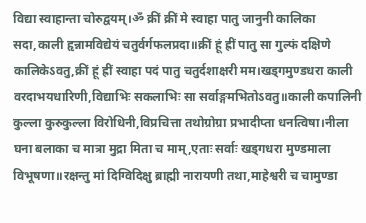विद्या स्वाहान्ता चोरुद्वयम्।ॐ क्रीं क्रीं मे स्वाहा पातु जानुनी कालिका सदा,काली हृन्नामविद्येयं चतुर्वर्गफलप्रदा॥क्रीं हूं ह्रीं पातु सा गुल्फं दक्षिणे कालिकेऽवतु,क्रीं हूं ह्रीं स्वाहा पदं पातु चतुर्दशाक्षरी मम।खड्गमुण्डधरा काली वरदाभयधारिणी,विद्याभिः सकलाभिः सा सर्वाङ्गमभितोऽवतु॥काली कपालिनी कुल्ला कुरुकुल्ला विरोधिनी,विप्रचित्ता तथोग्रोग्रा प्रभादीप्ता धनत्विषा।नीला घना बलाका च मात्रा मुद्रा मिता च माम्,एताः सर्वाः खड्गधरा मुण्डमाला विभूषणा॥रक्षन्तु मां दिग्विदिक्षु ब्राह्मी नारायणी तथा,माहेश्वरी च चामुण्डा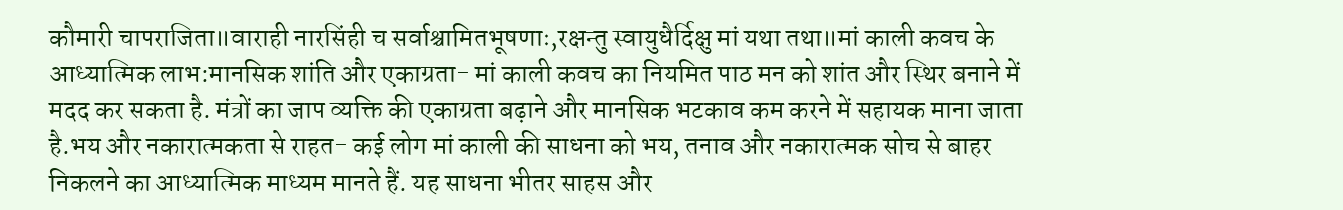कौमारी चापराजिता॥वाराही नारसिंही च सर्वाश्चामितभूषणाः,रक्षन्तु स्वायुधैर्दिक्षु मां यथा तथा॥मां काली कवच के आध्यात्मिक लाभ:मानसिक शांति और एकाग्रता- मां काली कवच का नियमित पाठ मन को शांत और स्थिर बनाने में मदद कर सकता है. मंत्रों का जाप व्यक्ति की एकाग्रता बढ़ाने और मानसिक भटकाव कम करने में सहायक माना जाता है.भय और नकारात्मकता से राहत- कई लोग मां काली की साधना को भय, तनाव और नकारात्मक सोच से बाहर निकलने का आध्यात्मिक माध्यम मानते हैं. यह साधना भीतर साहस और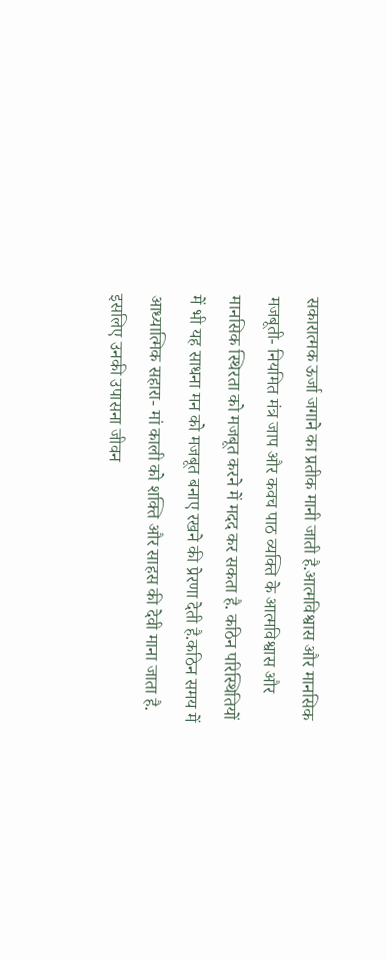सकारात्मक ऊर्जा जगाने का प्रतीक मानी जाती है.आत्मविश्वास और मानसिक मजबूती- नियमित मंत्र जाप और कवच पाठ व्यक्ति के आत्मविश्वास और मानसिक स्थिरता को मजबूत करने में मदद कर सकता है. कठिन परिस्थितियों में भी यह साधना मन को मजबूत बनाए रखने की प्रेरणा देती है.कठिन समय में आध्यात्मिक सहारा- मां काली को शक्ति और साहस की देवी माना जाता है. इसलिए उनकी उपासना जीवन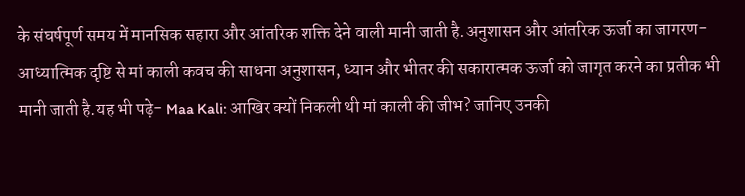के संघर्षपूर्ण समय में मानसिक सहारा और आंतरिक शक्ति देने वाली मानी जाती है.अनुशासन और आंतरिक ऊर्जा का जागरण- आध्यात्मिक दृष्टि से मां काली कवच की साधना अनुशासन, ध्यान और भीतर की सकारात्मक ऊर्जा को जागृत करने का प्रतीक भी मानी जाती है.यह भी पढ़े- Maa Kali: आखिर क्यों निकली थी मां काली की जीभ? जानिए उनकी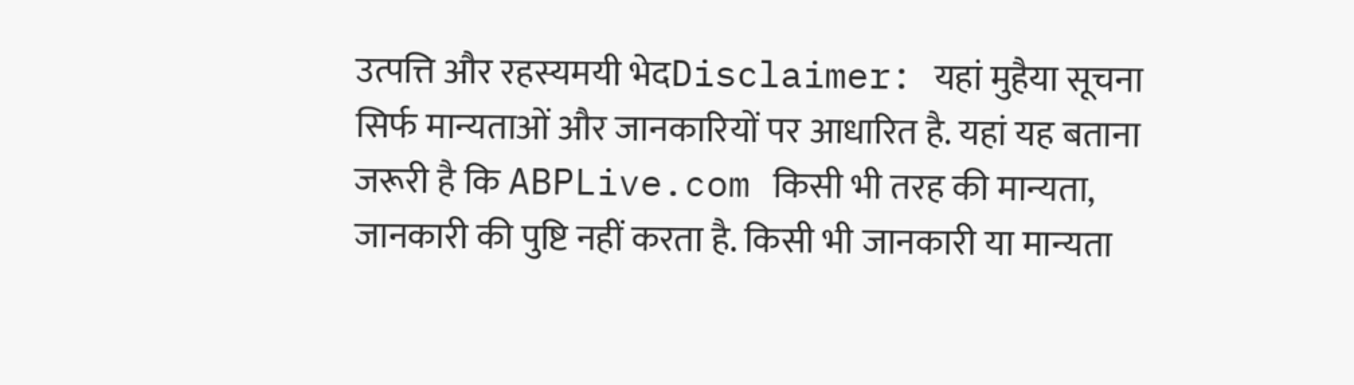उत्पत्ति और रहस्यमयी भेदDisclaimer: यहां मुहैया सूचना सिर्फ मान्यताओं और जानकारियों पर आधारित है. यहां यह बताना जरूरी है कि ABPLive.com किसी भी तरह की मान्यता, जानकारी की पुष्टि नहीं करता है. किसी भी जानकारी या मान्यता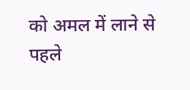को अमल में लाने से पहले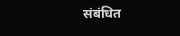संबंधित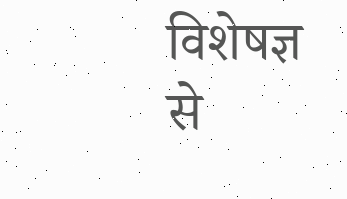विशेषज्ञ से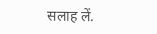सलाह लें.